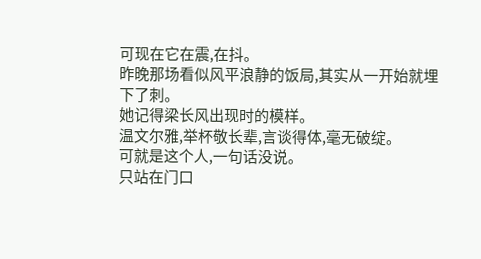可现在它在震,在抖。
昨晚那场看似风平浪静的饭局,其实从一开始就埋下了刺。
她记得梁长风出现时的模样。
温文尔雅,举杯敬长辈,言谈得体,毫无破绽。
可就是这个人,一句话没说。
只站在门口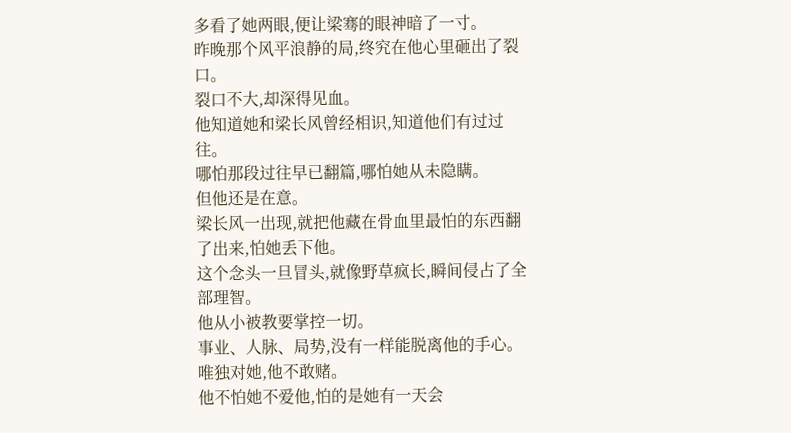多看了她两眼,便让梁骞的眼神暗了一寸。
昨晚那个风平浪静的局,终究在他心里砸出了裂口。
裂口不大,却深得见血。
他知道她和梁长风曾经相识,知道他们有过过往。
哪怕那段过往早已翻篇,哪怕她从未隐瞒。
但他还是在意。
梁长风一出现,就把他藏在骨血里最怕的东西翻了出来,怕她丢下他。
这个念头一旦冒头,就像野草疯长,瞬间侵占了全部理智。
他从小被教要掌控一切。
事业、人脉、局势,没有一样能脱离他的手心。
唯独对她,他不敢赌。
他不怕她不爱他,怕的是她有一天会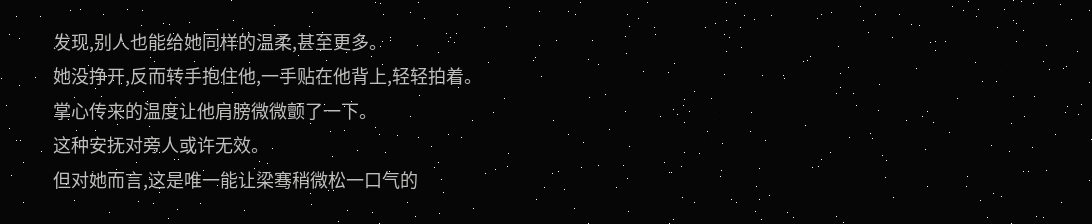发现,别人也能给她同样的温柔,甚至更多。
她没挣开,反而转手抱住他,一手贴在他背上,轻轻拍着。
掌心传来的温度让他肩膀微微颤了一下。
这种安抚对旁人或许无效。
但对她而言,这是唯一能让梁骞稍微松一口气的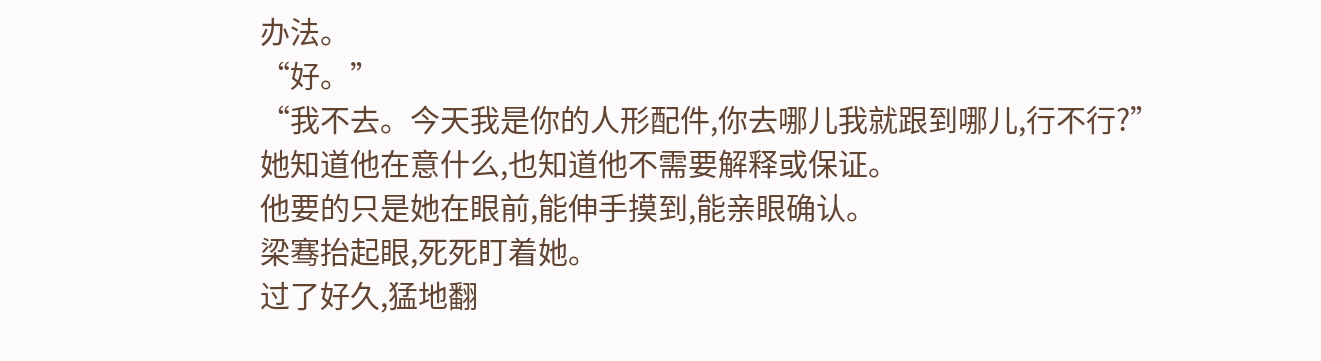办法。
“好。”
“我不去。今天我是你的人形配件,你去哪儿我就跟到哪儿,行不行?”
她知道他在意什么,也知道他不需要解释或保证。
他要的只是她在眼前,能伸手摸到,能亲眼确认。
梁骞抬起眼,死死盯着她。
过了好久,猛地翻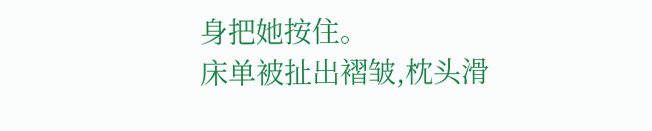身把她按住。
床单被扯出褶皱,枕头滑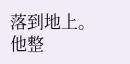落到地上。
他整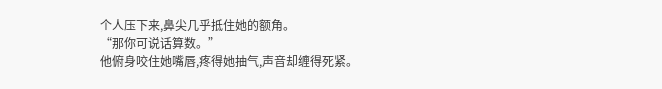个人压下来,鼻尖几乎抵住她的额角。
“那你可说话算数。”
他俯身咬住她嘴唇,疼得她抽气,声音却缠得死紧。